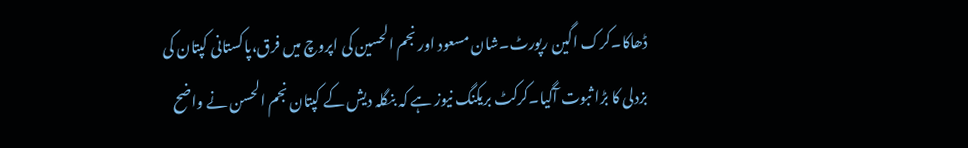ڈھاکا۔کرک اگین رپورٹ۔شان مسعود اور نجم الحسین کی اپروچ میں فرق،پاکستانی کپتان کی بزدلی کا بڑا ثبوت آگیا۔کرکٹ بریکنگ نیوز ہے کہ بنگلہ دیش کے کپتان نجم الحسن نے واضح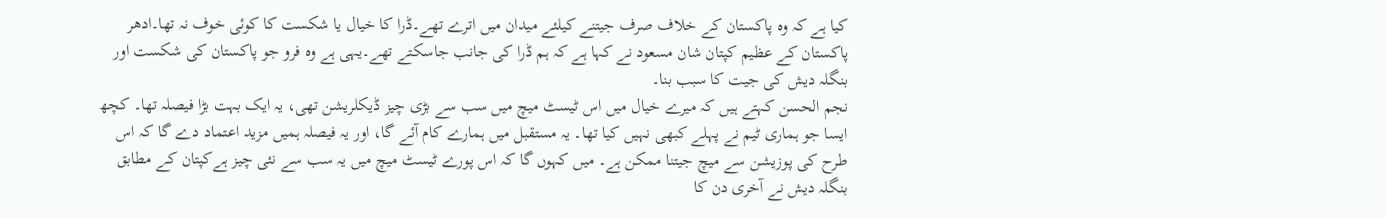کیا ہے کہ وہ پاکستان کے خلاف صرف جیتنے کیلئے میدان میں اترے تھے۔ڈرا کا خیال یا شکست کا کوئی خوف نہ تھا۔ادھر پاکستان کے عظیم کپتان شان مسعود نے کہا ہے کہ ہم ڈرا کی جانب جاسکتے تھے۔یہی ہے وہ فرو جو پاکستان کی شکست اور بنگلہ دیش کی جیت کا سبب بنا۔
نجم الحسن کہتے ہیں کہ میرے خیال میں اس ٹیسٹ میچ میں سب سے بڑی چیز ڈیکلریشن تھی، یہ ایک بہت بڑا فیصلہ تھا۔ کچھ ایسا جو ہماری ٹیم نے پہلے کبھی نہیں کیا تھا۔ یہ مستقبل میں ہمارے کام آئے گا، اور یہ فیصلہ ہمیں مزید اعتماد دے گا کہ اس طرح کی پوزیشن سے میچ جیتنا ممکن ہے۔ میں کہوں گا کہ اس پورے ٹیسٹ میچ میں یہ سب سے نئی چیز ہےکپتان کے مطابق بنگلہ دیش نے آخری دن کا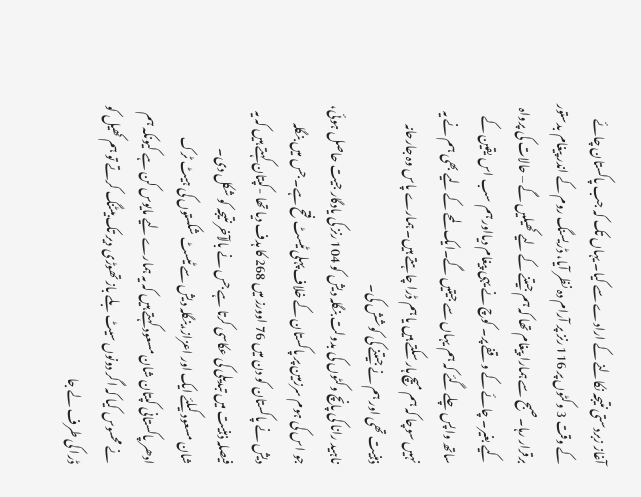آغاز زبردستی نتیجہ نکالنے کے ارادے سے کیا۔ یہاں تک کہ جب پاکستان چائے کے وقت 3 وکٹوں پر 116 رنز پر آرام دہ نظر آیا، ڈریسنگ روم کے اندر پیغام بدستور برقرار رہا۔صبح سے ہمارا پیغام تھا کہ ہم جیتنے کے لیے کھیلیں گے – حالات کی پرواہ کیے بغیر۔ چائے کے وقفے پر۔ کوچ نے یہی پیغام دیااور ہم سب اس یقین کے ساتھ واپس چلے گئے کہ ہم یہاں سے جیتیں گے۔ایک لمحے کے لیے بھی ہم نے یہ نہیں سوچا کہ ہم میچ ہار سکتے ہیں یا ہم ڈرا چاہتے ہیں۔ ہمارے پاس وہ جارحانہ ذہنیت تھی اور ہم نے جیتنے کی کوشش کی۔
ناہید رانا کی پانچ وکٹوں کی بدولت بنگلہ دیش کو 104 رنز کی یادگار جیت حاصل ہوئی، جو اس کی ہوم سرزمین پر پاکستان کے خلاف پہلی ٹیسٹ فتح ہے۔ جس میں بنگلہ دیش نے پاکستان کو دن میں 76 اوورز میں 268 کا ہدف دیا تھا -کپتان کہتے ہیں کہ یہ فیصلہ ذہنیت میں تبدیلی کی عکاسی کرتا ہے جس نے بالآخر نتیجہ کو شکل دی۔
شان مسعود کیلئے ایک اور اعزاز،بنگلہ دیش سے ٹیسٹ شکستوں کی ہیٹ ٹرک
ادھر پاکستانی کپتان شان مسعود کہتے ہیں کہ یہ ہمارے لیے مایوس کن ہے کیونکہ ہم نے محسوس کیا کہ اگر دونوں سیٹ بلے باز تھوڑی دیر تک بیٹنگ کرتے تو ہم کھیل کو ڈرا کی طرف لے جا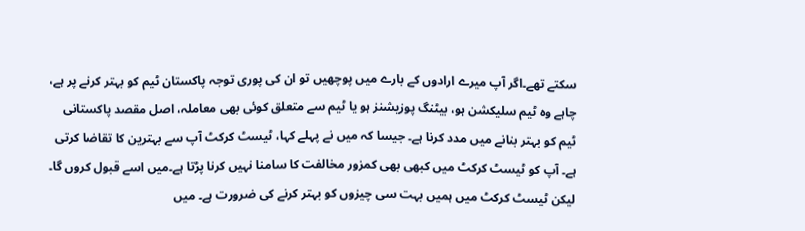سکتے تھے۔اگر آپ میرے ارادوں کے بارے میں پوچھیں تو ان کی پوری توجہ پاکستان ٹیم کو بہتر کرنے پر ہے، چاہے وہ ٹیم سلیکشن ہو، بیٹنگ پوزیشنز ہو یا ٹیم سے متعلق کوئی بھی معاملہ، اصل مقصد پاکستانی ٹیم کو بہتر بنانے میں مدد کرنا ہے۔ جیسا کہ میں نے پہلے کہا، ٹیسٹ کرکٹ آپ سے بہترین کا تقاضا کرتی ہے۔ آپ کو ٹیسٹ کرکٹ میں کبھی بھی کمزور مخالفت کا سامنا نہیں کرنا پڑتا ہے۔میں اسے قبول کروں گا۔ لیکن ٹیسٹ کرکٹ میں ہمیں بہت سی چیزوں کو بہتر کرنے کی ضرورت ہے۔ میں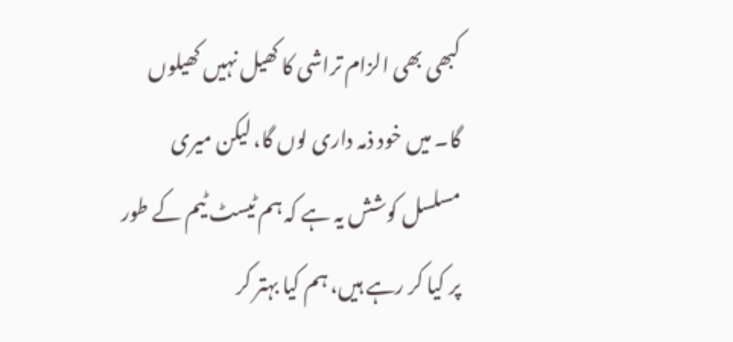کبھی بھی الزام تراشی کا کھیل نہیں کھیلوں گا۔ میں خود ذمہ داری لوں گا، لیکن میری مسلسل کوشش یہ ہے کہ ہم ٹیسٹ ٹیم کے طور پر کیا کر رہے ہیں، ہم کیا بہتر کر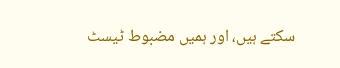سکتے ہیں، اور ہمیں مضبوط ٹیسٹ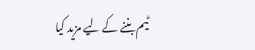ٹیم بننے کے لیے مزید کیا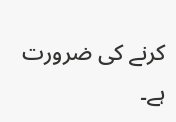کرنے کی ضرورت ہے۔